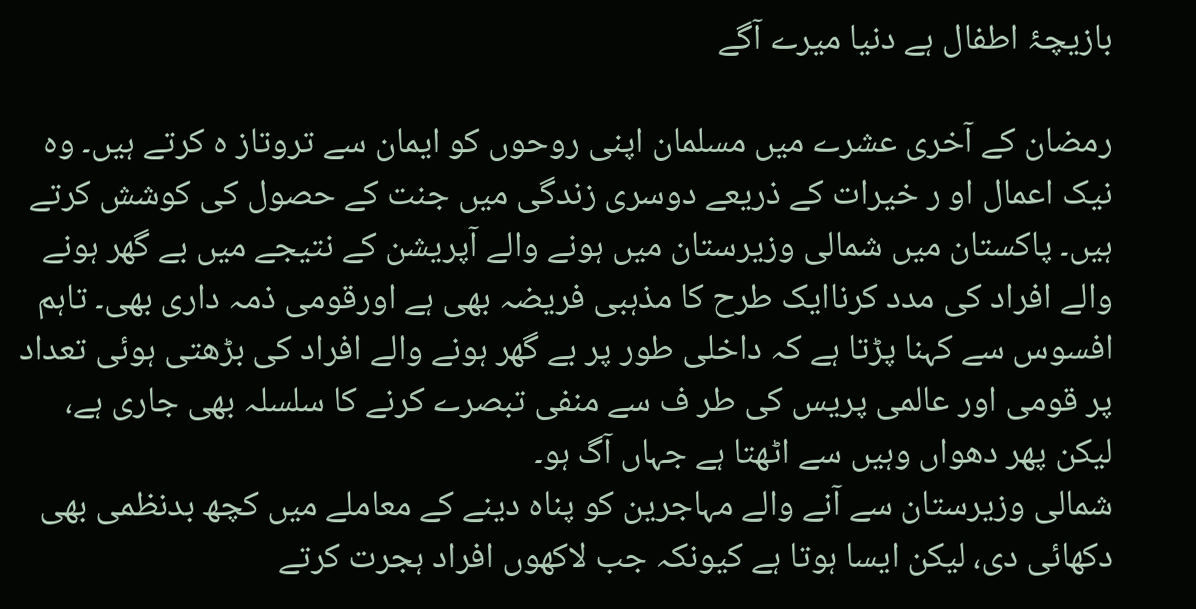بازیچۂ اطفال ہے دنیا میرے آگے

رمضان کے آخری عشرے میں مسلمان اپنی روحوں کو ایمان سے تروتاز ہ کرتے ہیں۔ وہ نیک اعمال او ر خیرات کے ذریعے دوسری زندگی میں جنت کے حصول کی کوشش کرتے ہیں۔ پاکستان میں شمالی وزیرستان میں ہونے والے آپریشن کے نتیجے میں بے گھر ہونے والے افراد کی مدد کرناایک طرح کا مذہبی فریضہ بھی ہے اورقومی ذمہ داری بھی۔ تاہم افسوس سے کہنا پڑتا ہے کہ داخلی طور پر بے گھر ہونے والے افراد کی بڑھتی ہوئی تعداد پر قومی اور عالمی پریس کی طر ف سے منفی تبصرے کرنے کا سلسلہ بھی جاری ہے، لیکن پھر دھواں وہیں سے اٹھتا ہے جہاں آگ ہو۔
شمالی وزیرستان سے آنے والے مہاجرین کو پناہ دینے کے معاملے میں کچھ بدنظمی بھی دکھائی دی، لیکن ایسا ہوتا ہے کیونکہ جب لاکھوں افراد ہجرت کرتے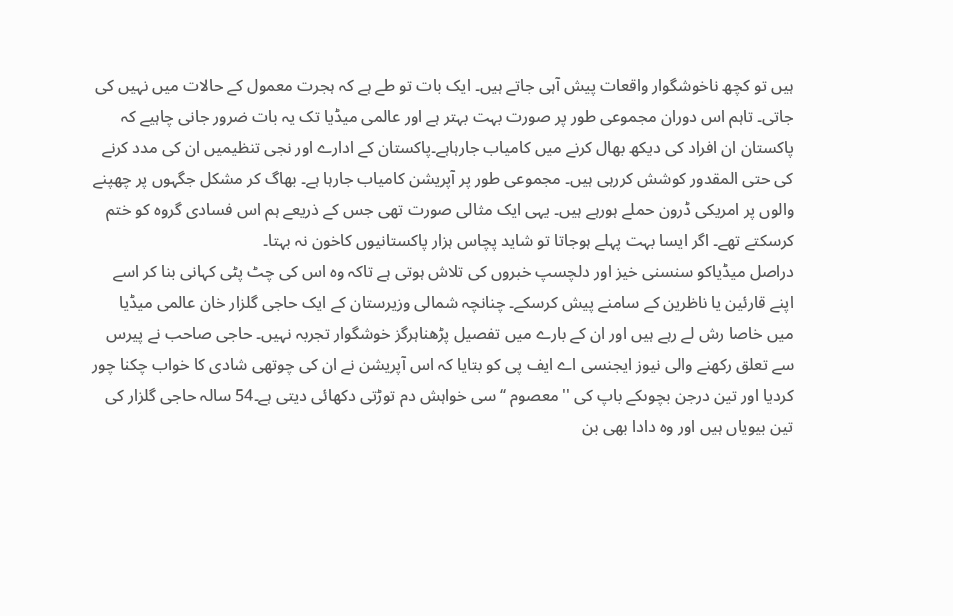ہیں تو کچھ ناخوشگوار واقعات پیش آہی جاتے ہیں۔ ایک بات تو طے ہے کہ ہجرت معمول کے حالات میں نہیں کی جاتی۔ تاہم اس دوران مجموعی طور پر صورت بہت بہتر ہے اور عالمی میڈیا تک یہ بات ضرور جانی چاہیے کہ پاکستان ان افراد کی دیکھ بھال کرنے میں کامیاب جارہاہے۔پاکستان کے ادارے اور نجی تنظیمیں ان کی مدد کرنے کی حتی المقدور کوشش کررہی ہیں۔ مجموعی طور پر آپریشن کامیاب جارہا ہے۔ بھاگ کر مشکل جگہوں پر چھپنے والوں پر امریکی ڈرون حملے ہورہے ہیں۔ یہی ایک مثالی صورت تھی جس کے ذریعے ہم اس فسادی گروہ کو ختم کرسکتے تھے۔ اگر ایسا بہت پہلے ہوجاتا تو شاید پچاس ہزار پاکستانیوں کاخون نہ بہتا۔
دراصل میڈیاکو سنسنی خیز اور دلچسپ خبروں کی تلاش ہوتی ہے تاکہ وہ اس کی چٹ پٹی کہانی بنا کر اسے اپنے قارئین یا ناظرین کے سامنے پیش کرسکے۔ چنانچہ شمالی وزیرستان کے ایک حاجی گلزار خان عالمی میڈیا میں خاصا رش لے رہے ہیں اور ان کے بارے میں تفصیل پڑھناہرگز خوشگوار تجربہ نہیں۔ حاجی صاحب نے پیرس سے تعلق رکھنے والی نیوز ایجنسی اے ایف پی کو بتایا کہ اس آپریشن نے ان کی چوتھی شادی کا خواب چکنا چور کردیا اور تین درجن بچوںکے باپ کی ''معصوم ‘‘سی خواہش دم توڑتی دکھائی دیتی ہے۔54 سالہ حاجی گلزار کی تین بیویاں ہیں اور وہ دادا بھی بن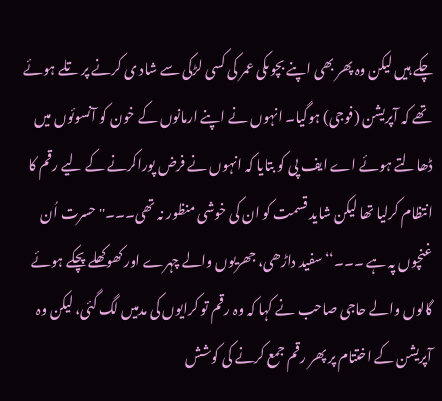چکے ہیں لیکن وہ پھر بھی اپنے بچوںکی عمر کی کسی لڑکی سے شاد ی کرنے پر تلے ہوئے تھے کہ آپریشن (فوجی) ہوگیا۔ انہوں نے اپنے ارمانوں کے خون کو آنسوئوں میں ڈھالتے ہوئے اے ایف پی کو بتایا کہ انہوں نے فرض پوراکرنے کے لیے رقم کا انتظام کرلیا تھا لیکن شاید قسمت کو ان کی خوشی منظور نہ تھی۔۔۔'' حسرت اُن غنچوں پہ ہے ۔۔۔‘‘سفید داڑھی، جھریوں والے چہرے اور کھوکھلے پچکے ہوئے گالوں والے حاجی صاحب نے کہا کہ وہ رقم تو کرایوں کی مدمیں لگ گئی، لیکن وہ آپریشن کے اختتام پر پھر رقم جمع کرنے کی کوشش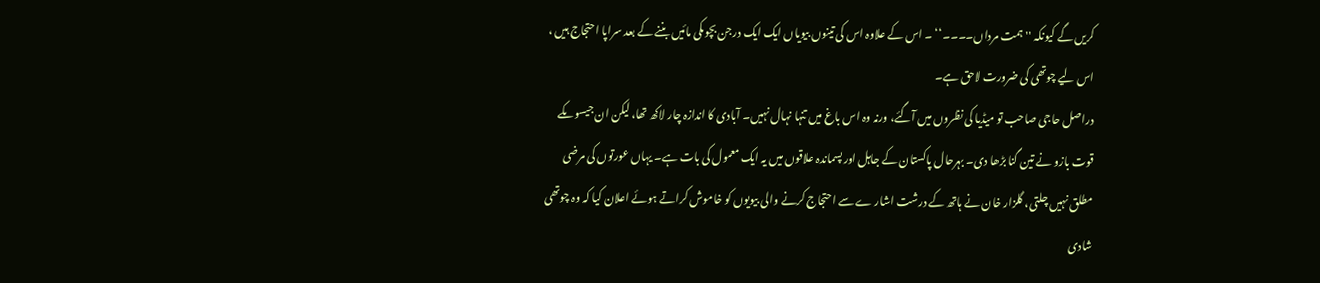کریں گے کیونکہ ''ہمت مرداں۔۔۔۔‘‘ ۔ اس کے علاوہ اس کی تینوں بیویاں ایک ایک درجن بچوںکی مائیں بننے کے بعد سراپا احتجاج ہیں ، اس لیے چوتھی کی ضرورت لاحق ہے۔
دراصل حاجی صاحب تو میڈیا کی نظروں میں آگئے، ورنہ وہ اس باغ میں تنہا نہال نہیں۔ آبادی کا اندازہ چار لاکھ تھا، لیکن ان جیسوںکے قوت بازو نے تین گنا بڑھا دی۔ بہرحال پاکستان کے جاہل اور پسماندہ علاقوں میں یہ ایک معمول کی بات ہے۔ یہاں عورتوں کی مرضی مطلق نہیں چلتی، گلزار خان نے ہاتھ کے درشت اشار ے سے احتجاج کرنے والی بیویوں کو خاموش کراتے ہوئے اعلان کیا کہ وہ چوتھی شادی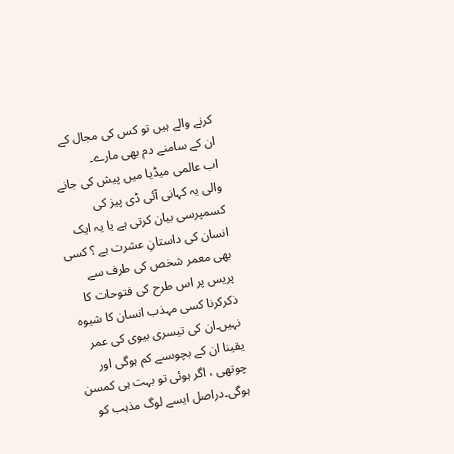کرنے والے ہیں تو کس کی مجال کے ان کے سامنے دم بھی مارے۔
اب عالمی میڈیا میں پیش کی جانے والی یہ کہانی آئی ڈی پیز کی کسمپرسی بیان کرتی ہے یا یہ ایک انسان کی داستانِ عشرت ہے ؟ کسی بھی معمر شخص کی طرف سے پریس پر اس طرح کی فتوحات کا ذکرکرنا کسی مہذب انسان کا شیوہ نہیں۔ان کی تیسری بیوی کی عمر یقینا ان کے بچوںسے کم ہوگی اور چوتھی ، اگر ہوئی تو بہت ہی کمسن ہوگی۔دراصل ایسے لوگ مذہب کو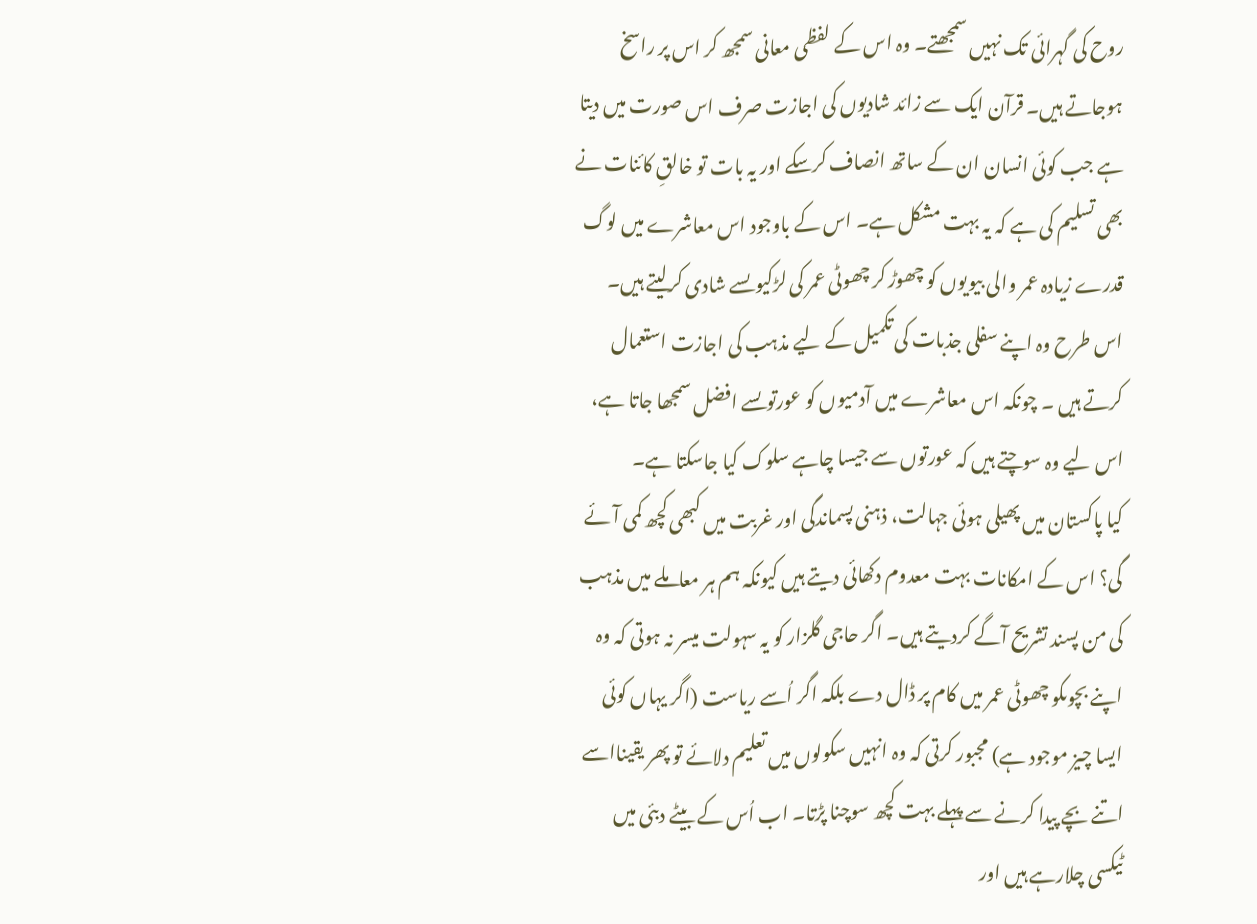روح کی گہرائی تک نہیں سمجھتے۔ وہ اس کے لفظی معانی سمجھ کر اس پر راسخ ہوجاتے ہیں۔ قرآن ایک سے زائد شادیوں کی اجازت صرف اس صورت میں دیتا ہے جب کوئی انسان ان کے ساتھ انصاف کرسکے اور یہ بات تو خالقِ کائنات نے بھی تسلیم کی ہے کہ یہ بہت مشکل ہے۔ اس کے باوجود اس معاشرے میں لوگ قدرے زیادہ عمر والی بیویوں کو چھوڑ کر چھوٹی عمر کی لڑکیوںسے شادی کرلیتے ہیں۔ اس طرح وہ اپنے سفلی جذبات کی تکمیل کے لیے مذہب کی اجازت استعمال کرتے ہیں ۔ چونکہ اس معاشرے میں آدمیوں کو عورتوںسے افضل سمجھا جاتا ہے، اس لیے وہ سوچتے ہیں کہ عورتوں سے جیسا چاہے سلوک کیا جاسکتا ہے۔
کیا پاکستان میں پھیلی ہوئی جہالت، ذہنی پسماندگی اور غربت میں کبھی کچھ کمی آئے گی؟ اس کے امکانات بہت معدوم دکھائی دیتے ہیں کیونکہ ہم ہر معاملے میں مذہب کی من پسند تشریح آگے کردیتے ہیں۔ اگر حاجی گلزار کو یہ سہولت میسر نہ ہوتی کہ وہ اپنے بچوںکو چھوٹی عمر میں کام پر ڈال دے بلکہ اگر اُسے ریاست (اگر یہاں کوئی ایسا چیز موجود ہے) مجبور کرتی کہ وہ انہیں سکولوں میں تعلیم دلائے تو پھر یقینااسے اتنے بچے پیدا کرنے سے پہلے بہت کچھ سوچنا پڑتا۔ اب اُس کے بیٹے دبئی میں ٹیکسی چلارہے ہیں اور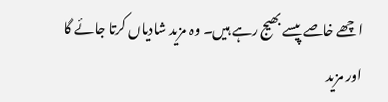اچھے خاصے پیسے بھیج رہے ہیں۔ وہ مزید شادیاں کرتا جائے گا اور مزید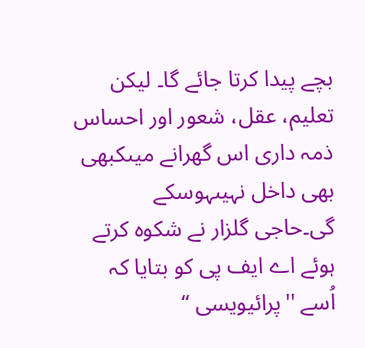بچے پیدا کرتا جائے گا۔ لیکن تعلیم، عقل، شعور اور احساس ذمہ داری اس گھرانے میںکبھی بھی داخل نہیںہوسکے گی۔حاجی گلزار نے شکوہ کرتے ہوئے اے ایف پی کو بتایا کہ اُسے ''پرائیویسی ‘‘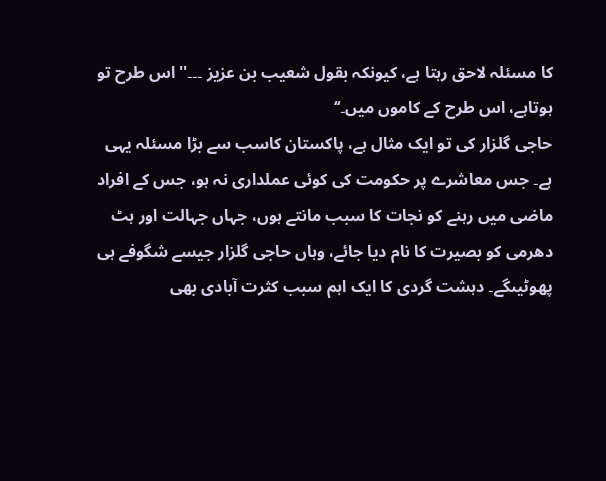کا مسئلہ لاحق رہتا ہے، کیونکہ بقول شعیب بن عزیز ۔۔۔''اس طرح تو ہوتاہے، اس طرح کے کاموں میں۔‘‘
حاجی گلزار کی تو ایک مثال ہے، پاکستان کاسب سے بڑا مسئلہ یہی ہے۔ جس معاشرے پر حکومت کی کوئی عملداری نہ ہو، جس کے افراد ماضی میں رہنے کو نجات کا سبب مانتے ہوں، جہاں جہالت اور ہٹ دھرمی کو بصیرت کا نام دیا جائے، وہاں حاجی گلزار جیسے شگوفے ہی پھوٹیںگے۔ دہشت گردی کا ایک اہم سبب کثرت آبادی بھی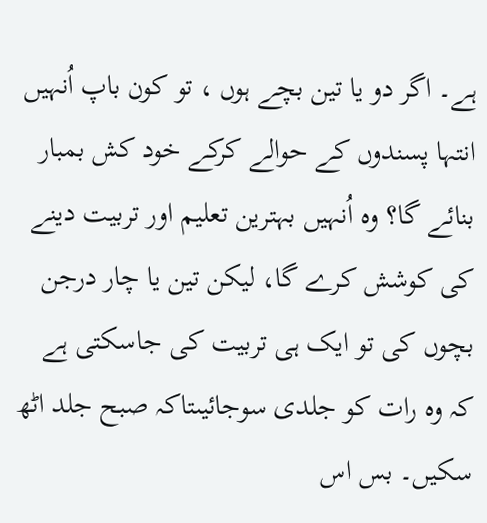ہے۔ اگر دو یا تین بچے ہوں ، تو کون باپ اُنہیں انتہا پسندوں کے حوالے کرکے خود کش بمبار بنائے گا؟ وہ اُنہیں بہترین تعلیم اور تربیت دینے کی کوشش کرے گا، لیکن تین یا چار درجن بچوں کی تو ایک ہی تربیت کی جاسکتی ہے کہ وہ رات کو جلدی سوجائیںتاکہ صبح جلد اٹھ سکیں۔ بس اس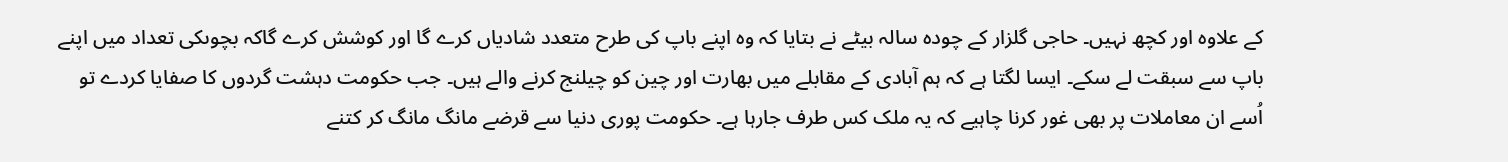کے علاوہ اور کچھ نہیں۔ حاجی گلزار کے چودہ سالہ بیٹے نے بتایا کہ وہ اپنے باپ کی طرح متعدد شادیاں کرے گا اور کوشش کرے گاکہ بچوںکی تعداد میں اپنے باپ سے سبقت لے سکے۔ ایسا لگتا ہے کہ ہم آبادی کے مقابلے میں بھارت اور چین کو چیلنج کرنے والے ہیں۔ جب حکومت دہشت گردوں کا صفایا کردے تو اُسے ان معاملات پر بھی غور کرنا چاہیے کہ یہ ملک کس طرف جارہا ہے۔ حکومت پوری دنیا سے قرضے مانگ مانگ کر کتنے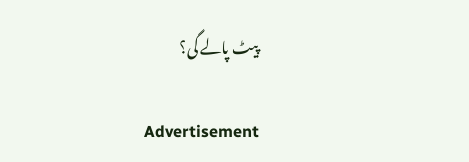پیٹ پالے گی؟

Advertisement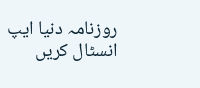روزنامہ دنیا ایپ انسٹال کریں